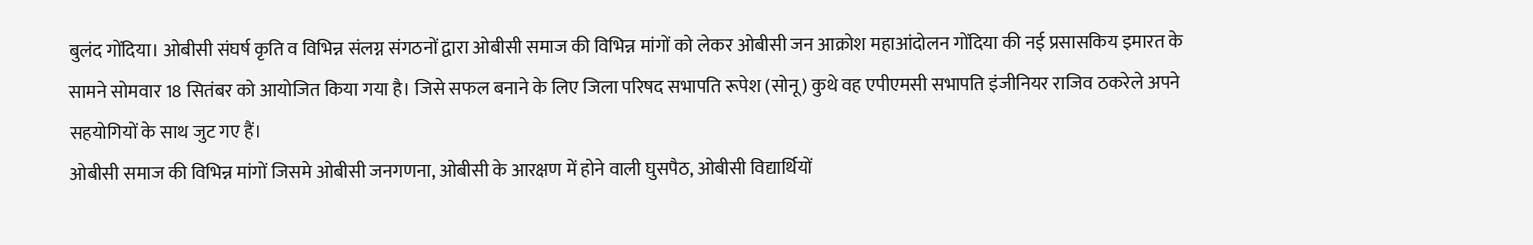बुलंद गोंदिया। ओबीसी संघर्ष कृति व विभिन्न संलग्न संगठनों द्वारा ओबीसी समाज की विभिन्न मांगों को लेकर ओबीसी जन आक्रोश महाआंदोलन गोंदिया की नई प्रसासकिय इमारत के सामने सोमवार 18 सितंबर को आयोजित किया गया है। जिसे सफल बनाने के लिए जिला परिषद सभापति रूपेश (सोनू) कुथे वह एपीएमसी सभापति इंजीनियर राजिव ठकरेले अपने सहयोगियों के साथ जुट गए हैं।
ओबीसी समाज की विभिन्न मांगों जिसमे ओबीसी जनगणना, ओबीसी के आरक्षण में होने वाली घुसपैठ, ओबीसी विद्यार्थियों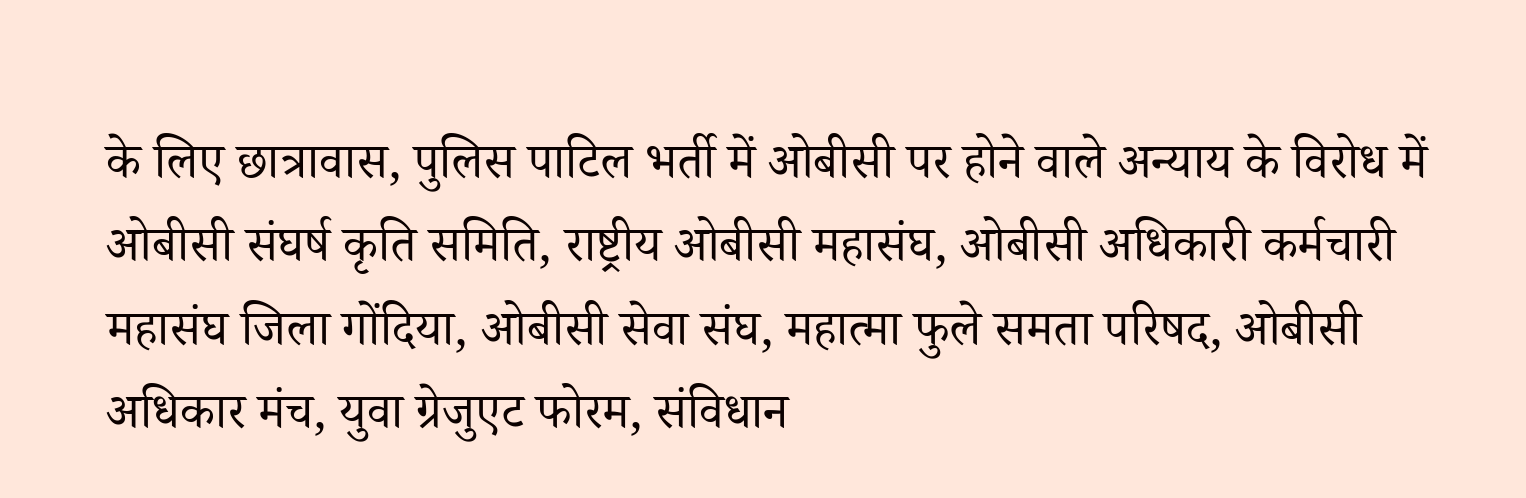के लिए छात्रावास, पुलिस पाटिल भर्ती में ओबीसी पर होने वाले अन्याय के विरोध में ओबीसी संघर्ष कृति समिति, राष्ट्रीय ओबीसी महासंघ, ओबीसी अधिकारी कर्मचारी महासंघ जिला गोंदिया, ओबीसी सेवा संघ, महात्मा फुले समता परिषद, ओबीसी अधिकार मंच, युवा ग्रेजुएट फोरम, संविधान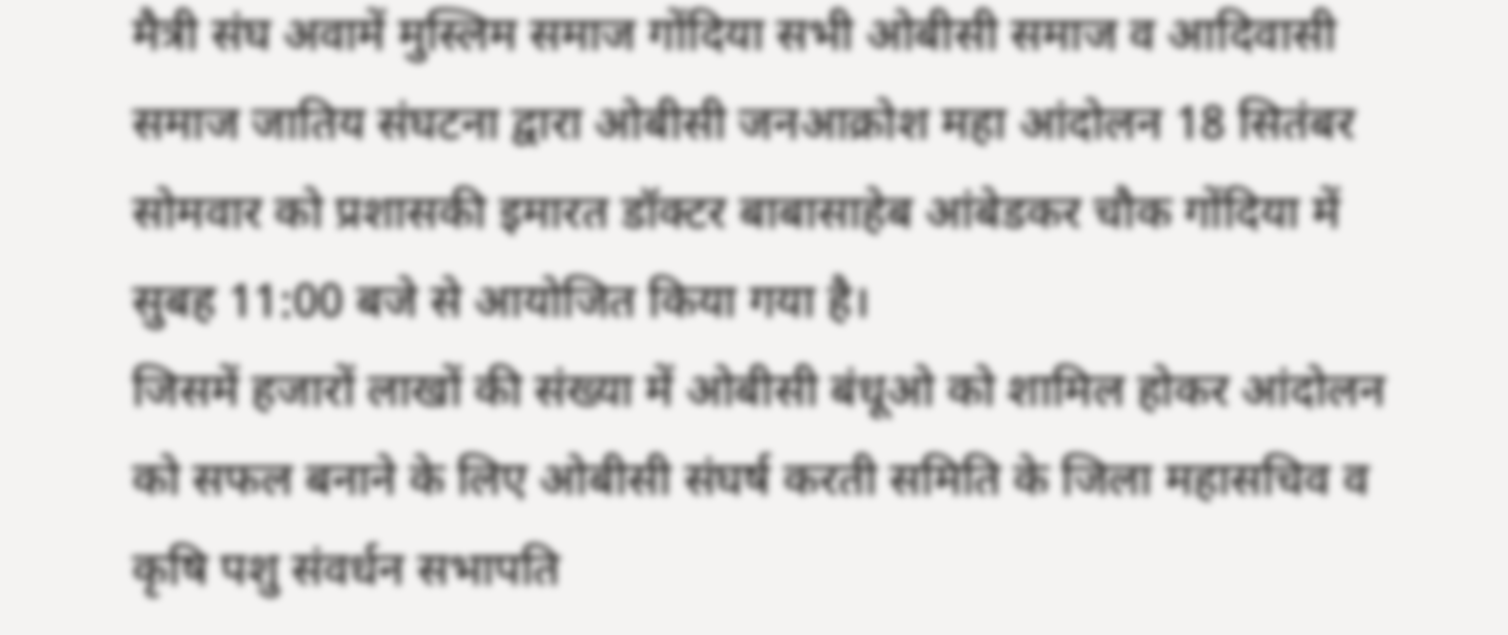मैत्री संघ अवामें मुस्लिम समाज गोंदिया सभी ओबीसी समाज व आदिवासी समाज जातिय संघटना द्वारा ओबीसी जनआक्रोश महा आंदोलन 18 सितंबर सोमवार को प्रशासकी इमारत डॉक्टर बाबासाहेब आंबेडकर चौक गोंदिया में सुबह 11:00 बजे से आयोजित किया गया है।
जिसमें हजारों लाखों की संख्या में ओबीसी बंधूओ को शामिल होकर आंदोलन को सफल बनाने के लिए ओबीसी संघर्ष करती समिति के जिला महासचिव व कृषि पशु संवर्धन सभापति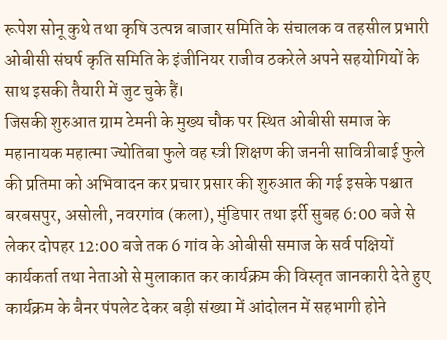रूपेश सोनू कुथे तथा कृषि उत्पन्न बाजार समिति के संचालक व तहसील प्रभारी ओबीसी संघर्ष कृति समिति के इंजीनियर राजीव ठकरेले अपने सहयोगियों के साथ इसकी तैयारी में जुट चुके हैं।
जिसकी शुरुआत ग्राम टेमनी के मुख्य चौक पर स्थित ओबीसी समाज के महानायक महात्मा ज्योतिबा फुले वह स्त्री शिक्षण की जननी सावित्रीबाई फुले की प्रतिमा को अभिवादन कर प्रचार प्रसार की शुरुआत की गई इसके पश्चात बरबसपुर, असोली, नवरगांव (कला), मुंडिपार तथा इर्री सुबह 6:00 बजे से लेकर दोपहर 12:00 बजे तक 6 गांव के ओबीसी समाज के सर्व पक्षियों कार्यकर्ता तथा नेताओं से मुलाकात कर कार्यक्रम की विस्तृत जानकारी देते हुए कार्यक्रम के बैनर पंपलेट देकर बड़ी संख्या में आंदोलन में सहभागी होने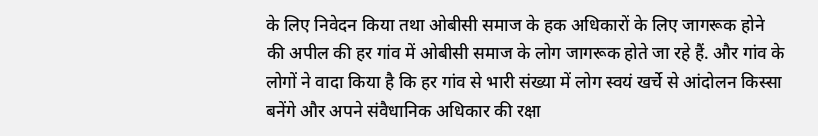के लिए निवेदन किया तथा ओबीसी समाज के हक अधिकारों के लिए जागरूक होने की अपील की हर गांव में ओबीसी समाज के लोग जागरूक होते जा रहे हैं. और गांव के लोगों ने वादा किया है कि हर गांव से भारी संख्या में लोग स्वयं खर्चे से आंदोलन किस्सा बनेंगे और अपने संवैधानिक अधिकार की रक्षा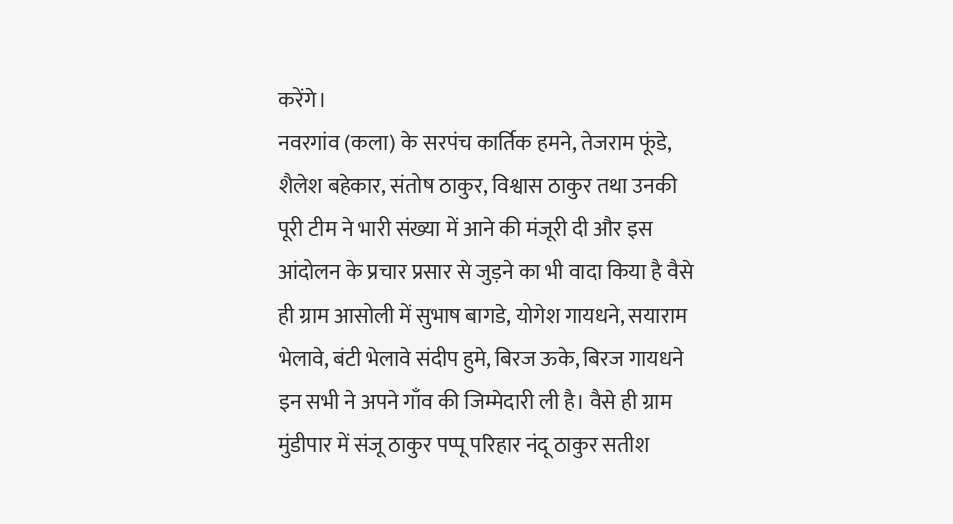करेंगे।
नवरगांव (कला) के सरपंच कार्तिक हमने, तेजराम फूंडे, शैलेश बहेकार, संतोष ठाकुर, विश्वास ठाकुर तथा उनकी पूरी टीम ने भारी संख्या में आने की मंजूरी दी और इस आंदोलन के प्रचार प्रसार से जुड़ने का भी वादा किया है वैसे ही ग्राम आसोली में सुभाष बागडे, योगेश गायधने, सयाराम भेलावे, बंटी भेलावे संदीप हुमे, बिरज ऊके, बिरज गायधने इन सभी ने अपने गाँव की जिम्मेदारी ली है। वैसे ही ग्राम मुंडीपार में संजू ठाकुर पप्पू परिहार नंदू ठाकुर सतीश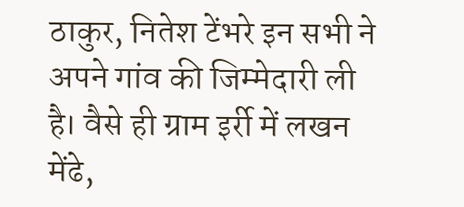ठाकुर, नितेश टेंभरे इन सभी ने अपने गांव की जिम्मेदारी ली है। वैसे ही ग्राम इर्री में लखन मेंढे,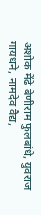अशोक मेंढे बेणीराम फुलबांधे, युवराज गायधने, नामदेव वैद्य,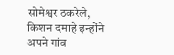सोमेश्वर ठकरेले, किशन दमाहे इन्होंने अपने गांव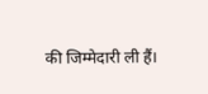की जिम्मेदारी ली हैं।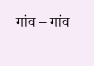गांव – गांव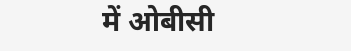में ओबीसी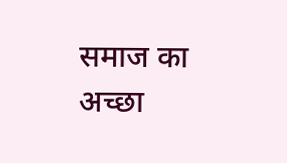समाज का अच्छा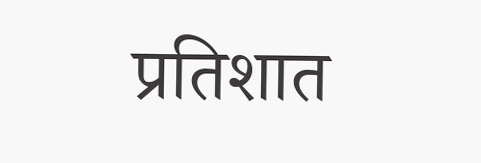प्रतिशात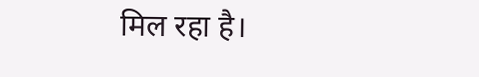मिल रहा है।